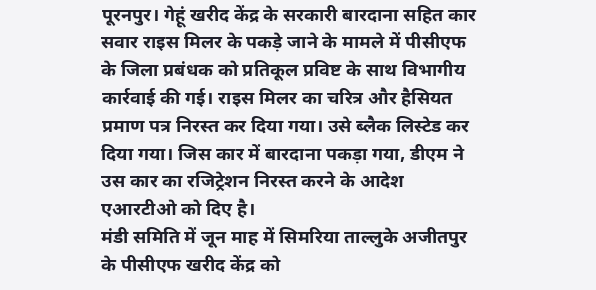पूरनपुर। गेहूं खरीद केंद्र के सरकारी बारदाना सहित कार सवार राइस मिलर के पकड़े जाने के मामले में पीसीएफ के जिला प्रबंधक को प्रतिकूल प्रविष्ट के साथ विभागीय कार्रवाई की गई। राइस मिलर का चरित्र और हैसियत प्रमाण पत्र निरस्त कर दिया गया। उसे ब्लैक लिस्टेड कर दिया गया। जिस कार में बारदाना पकड़ा गया, डीएम ने उस कार का रजिट्रेशन निरस्त करने के आदेश एआरटीओ को दिए है।
मंडी समिति में जून माह में सिमरिया ताल्लुके अजीतपुर के पीसीएफ खरीद केंद्र को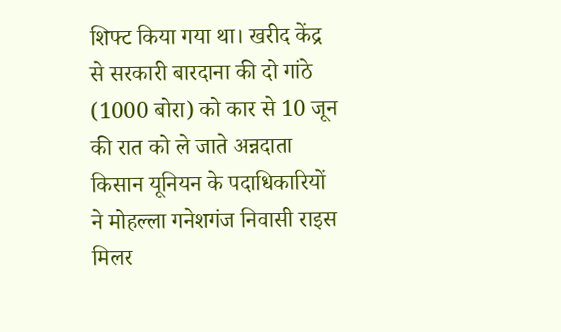शिफ्ट किया गया था। खरीद केंद्र से सरकारी बारदाना की दो गांठे (1000 बोरा) को कार से 10 जून की रात को ले जाते अन्नदाता किसान यूनियन के पदाधिकारियों ने मोहल्ला गनेशगंज निवासी राइस मिलर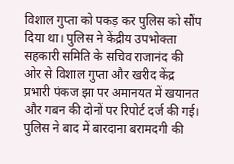विशाल गुप्ता को पकड़ कर पुलिस को सौंप दिया था। पुलिस ने केंद्रीय उपभोक्ता सहकारी समिति के सचिव राजानंद की ओर से विशाल गुप्ता और खरीद केंद्र प्रभारी पंकज झा पर अमानयत में खयानत और गबन की दोनों पर रिपोर्ट दर्ज की गई। पुलिस ने बाद में बारदाना बरामदगी की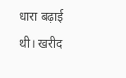धारा बढ़ाई थी। खरीद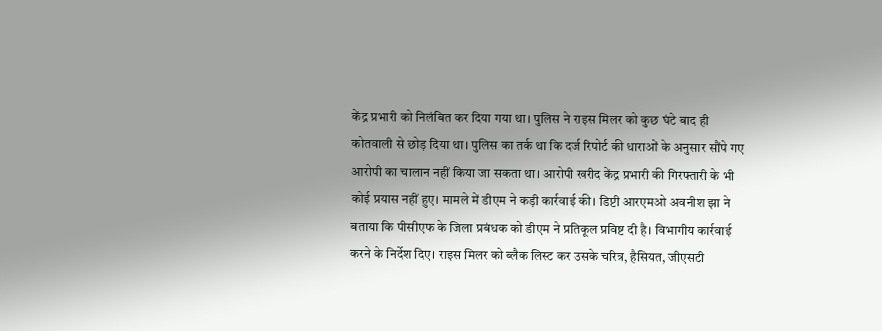केंद्र प्रभारी को निलंबित कर दिया गया था। पुलिस ने राइस मिलर को कुछ घंटे बाद ही कोतवाली से छोड़ दिया था। पुलिस का तर्क था कि दर्ज रिपोर्ट की धाराओं के अनुसार सौंपे गए आरोपी का चालान नहीं किया जा सकता था। आरोपी खरीद केंद्र प्रभारी की गिरफ्तारी के भी कोई प्रयास नहीं हुए। मामले में डीएम ने कड़ी कार्रवाई की। डिप्टी आरएमओ अवनीश झा ने बताया कि पीसीएफ के जिला प्रबंधक को डीएम ने प्रतिकूल प्रविष्ट दी है। विभागीय कार्रवाई करने के निर्देश दिए। राइस मिलर को ब्लैक लिस्ट कर उसके चरित्र, हैसियत, जीएसटी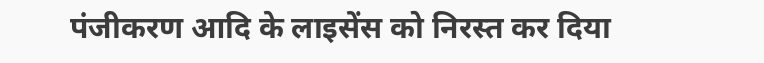पंजीकरण आदि के लाइसेंस को निरस्त कर दिया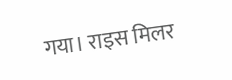गया। राइस मिलर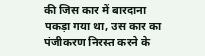की जिस कार में बारदाना पकड़ा गया था, उस कार का पंजीकरण निरस्त करने के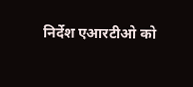निर्देश एआरटीओ को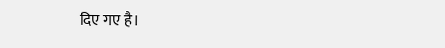दिए गए है।